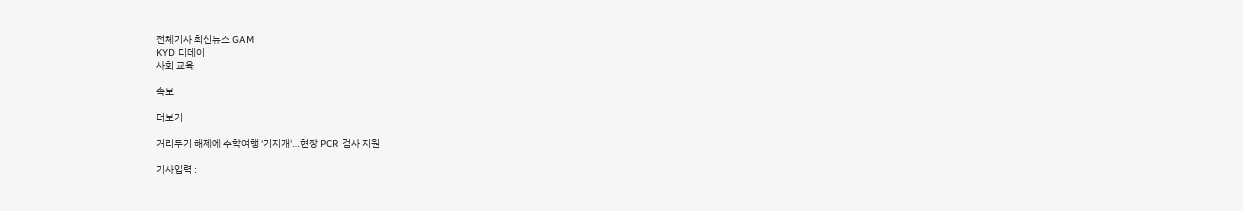전체기사 최신뉴스 GAM
KYD 디데이
사회 교육

속보

더보기

거리두기 해제에 수학여행 '기지개'…현장 PCR 검사 지원

기사입력 :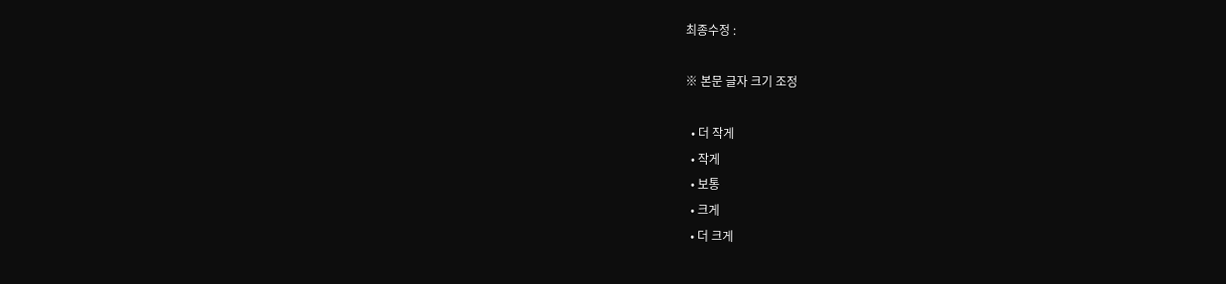최종수정 :

※ 본문 글자 크기 조정

  • 더 작게
  • 작게
  • 보통
  • 크게
  • 더 크게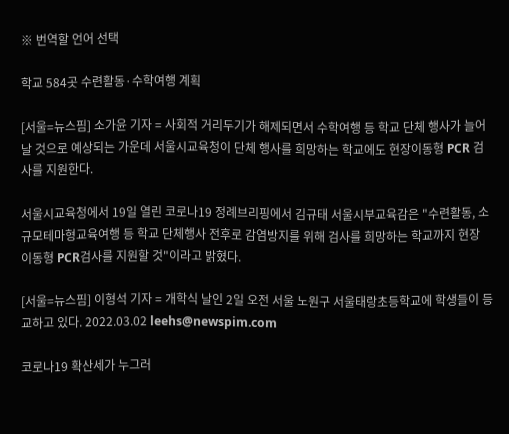※ 번역할 언어 선택

학교 584곳 수련활동·수학여행 계획

[서울=뉴스핌] 소가윤 기자 = 사회적 거리두기가 해제되면서 수학여행 등 학교 단체 행사가 늘어날 것으로 예상되는 가운데 서울시교육청이 단체 행사를 희망하는 학교에도 현장이동형 PCR 검사를 지원한다.

서울시교육청에서 19일 열린 코로나19 정례브리핑에서 김규태 서울시부교육감은 "수련활동, 소규모테마형교육여행 등 학교 단체행사 전후로 감염방지를 위해 검사를 희망하는 학교까지 현장 이동형 PCR검사를 지원할 것"이라고 밝혔다.

[서울=뉴스핌] 이형석 기자 = 개학식 날인 2일 오전 서울 노원구 서울태랑초등학교에 학생들이 등교하고 있다. 2022.03.02 leehs@newspim.com

코로나19 확산세가 누그러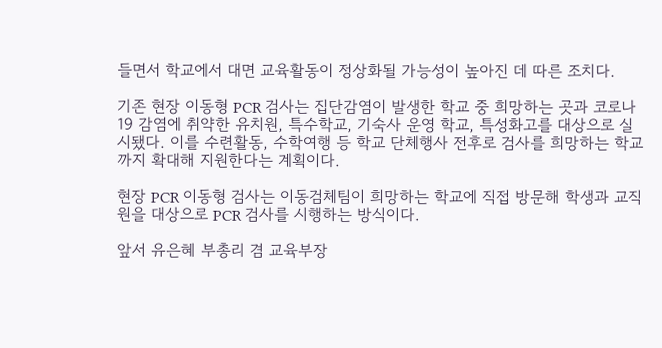들면서 학교에서 대면 교육활동이 정상화될 가능성이 높아진 데 따른 조치다.

기존 현장 이동형 PCR 검사는 집단감염이 발생한 학교 중 희망하는 곳과 코로나19 감염에 취약한 유치원, 특수학교, 기숙사 운영 학교, 특성화고를 대상으로 실시됐다. 이를 수련활동, 수학여행 등 학교 단체행사 전후로 검사를 희망하는 학교까지 확대해 지원한다는 계획이다.

현장 PCR 이동형 검사는 이동검체팀이 희망하는 학교에 직접 방문해 학생과 교직원을 대상으로 PCR 검사를 시행하는 방식이다.

앞서 유은혜 부총리 겸 교육부장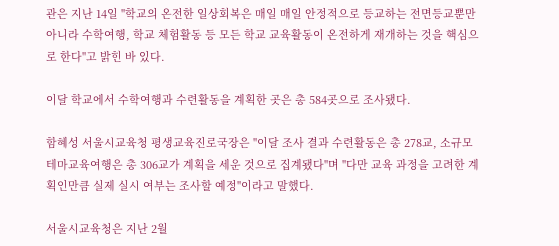관은 지난 14일 "학교의 온전한 일상회복은 매일 매일 안정적으로 등교하는 전면등교뿐만 아니라 수학여행, 학교 체험활동 등 모든 학교 교육활동이 온전하게 재개하는 것을 핵심으로 한다"고 밝힌 바 있다.

이달 학교에서 수학여행과 수련활동을 계획한 곳은 총 584곳으로 조사됐다.

함혜성 서울시교육청 평생교육진로국장은 "이달 조사 결과 수련활동은 총 278교, 소규모테마교육여행은 총 306교가 계획을 세운 것으로 집계됐다"며 "다만 교육 과정을 고려한 계획인만큼 실제 실시 여부는 조사할 예정"이라고 말했다.

서울시교육청은 지난 2월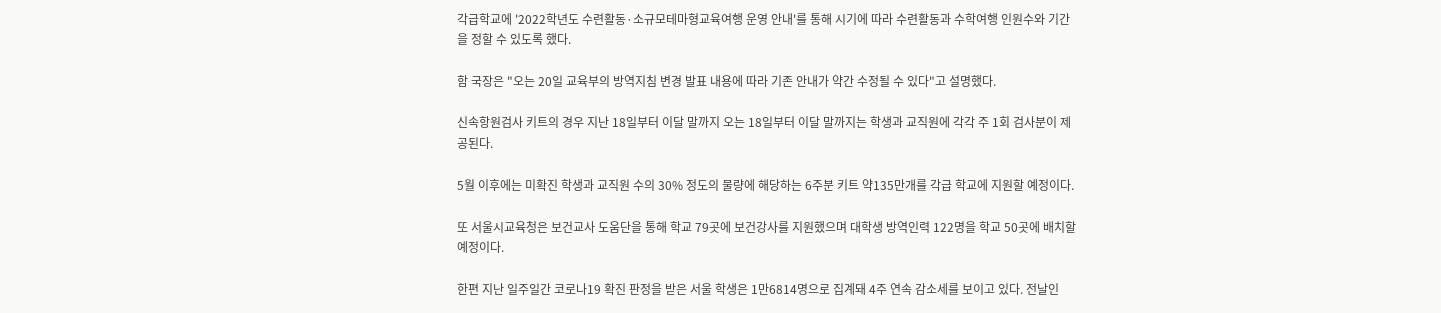각급학교에 '2022학년도 수련활동·소규모테마형교육여행 운영 안내'를 통해 시기에 따라 수련활동과 수학여행 인원수와 기간을 정할 수 있도록 했다.

함 국장은 "오는 20일 교육부의 방역지침 변경 발표 내용에 따라 기존 안내가 약간 수정될 수 있다"고 설명했다.

신속항원검사 키트의 경우 지난 18일부터 이달 말까지 오는 18일부터 이달 말까지는 학생과 교직원에 각각 주 1회 검사분이 제공된다.

5월 이후에는 미확진 학생과 교직원 수의 30% 정도의 물량에 해당하는 6주분 키트 약135만개를 각급 학교에 지원할 예정이다.

또 서울시교육청은 보건교사 도움단을 통해 학교 79곳에 보건강사를 지원했으며 대학생 방역인력 122명을 학교 50곳에 배치할 예정이다.

한편 지난 일주일간 코로나19 확진 판정을 받은 서울 학생은 1만6814명으로 집계돼 4주 연속 감소세를 보이고 있다. 전날인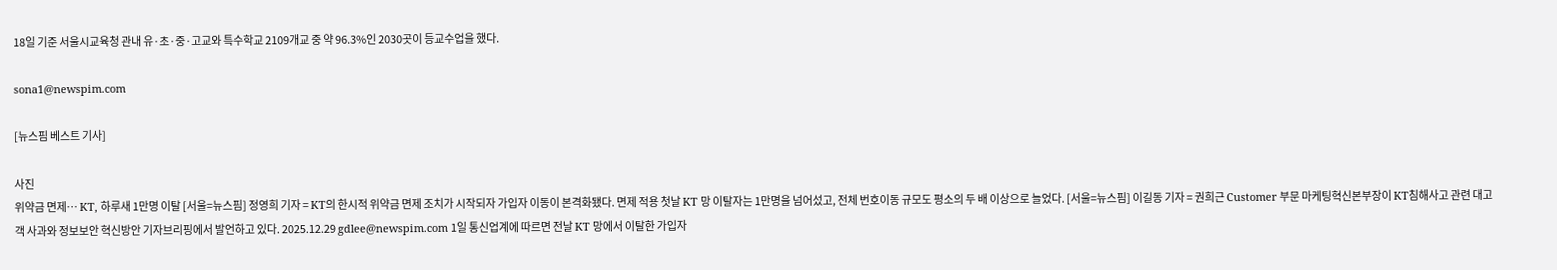18일 기준 서울시교육청 관내 유·초·중·고교와 특수학교 2109개교 중 약 96.3%인 2030곳이 등교수업을 했다.

sona1@newspim.com

[뉴스핌 베스트 기사]

사진
위약금 면제… KT, 하루새 1만명 이탈 [서울=뉴스핌] 정영희 기자 = KT의 한시적 위약금 면제 조치가 시작되자 가입자 이동이 본격화됐다. 면제 적용 첫날 KT 망 이탈자는 1만명을 넘어섰고, 전체 번호이동 규모도 평소의 두 배 이상으로 늘었다. [서울=뉴스핌] 이길동 기자 = 권희근 Customer 부문 마케팅혁신본부장이 KT침해사고 관련 대고객 사과와 정보보안 혁신방안 기자브리핑에서 발언하고 있다. 2025.12.29 gdlee@newspim.com 1일 통신업계에 따르면 전날 KT 망에서 이탈한 가입자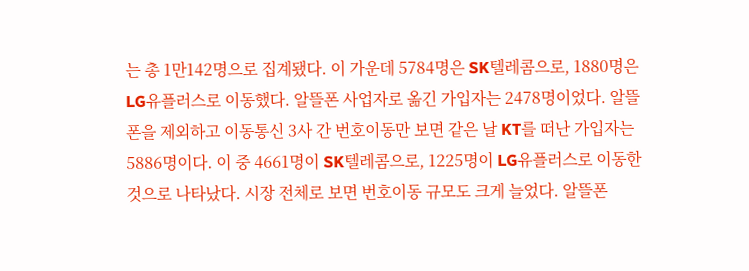는 총 1만142명으로 집계됐다. 이 가운데 5784명은 SK텔레콤으로, 1880명은 LG유플러스로 이동했다. 알뜰폰 사업자로 옮긴 가입자는 2478명이었다. 알뜰폰을 제외하고 이동통신 3사 간 번호이동만 보면 같은 날 KT를 떠난 가입자는 5886명이다. 이 중 4661명이 SK텔레콤으로, 1225명이 LG유플러스로 이동한 것으로 나타났다. 시장 전체로 보면 번호이동 규모도 크게 늘었다. 알뜰폰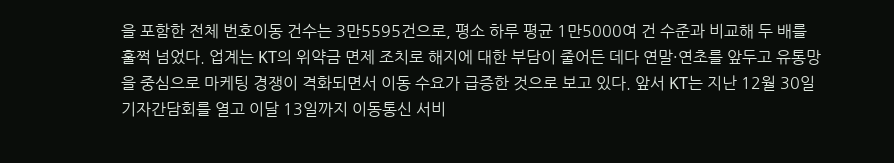을 포함한 전체 번호이동 건수는 3만5595건으로, 평소 하루 평균 1만5000여 건 수준과 비교해 두 배를 훌쩍 넘었다. 업계는 KT의 위약금 면제 조치로 해지에 대한 부담이 줄어든 데다 연말·연초를 앞두고 유통망을 중심으로 마케팅 경쟁이 격화되면서 이동 수요가 급증한 것으로 보고 있다. 앞서 KT는 지난 12월 30일 기자간담회를 열고 이달 13일까지 이동통신 서비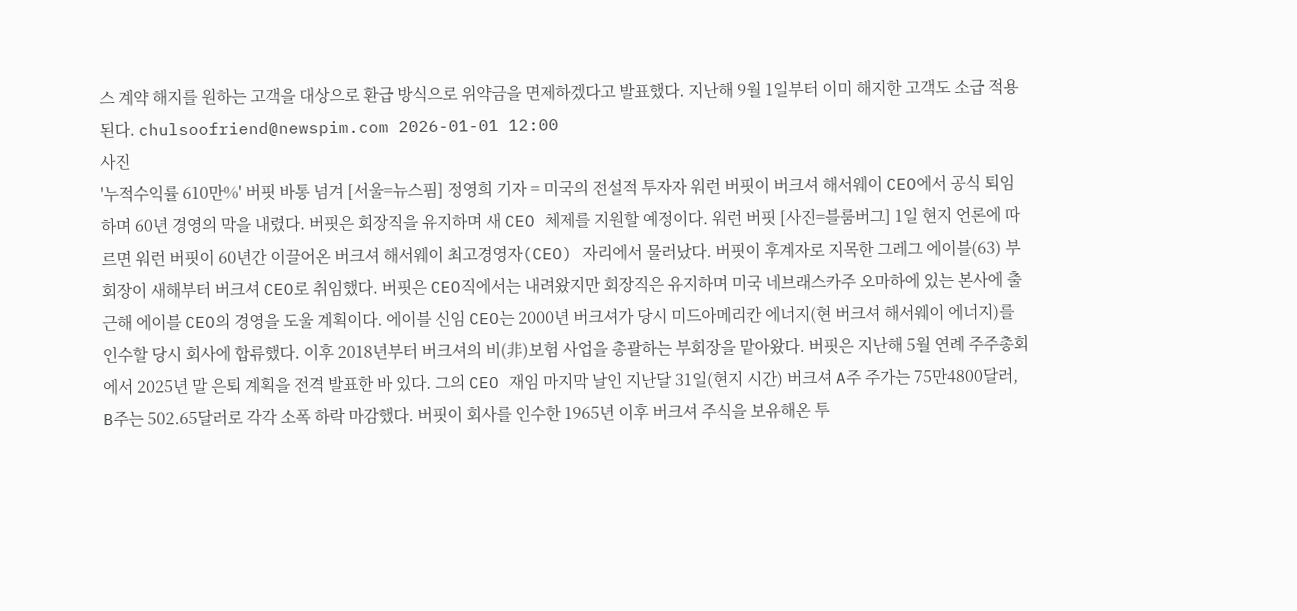스 계약 해지를 원하는 고객을 대상으로 환급 방식으로 위약금을 면제하겠다고 발표했다. 지난해 9월 1일부터 이미 해지한 고객도 소급 적용된다. chulsoofriend@newspim.com 2026-01-01 12:00
사진
'누적수익률 610만%' 버핏 바통 넘겨 [서울=뉴스핌] 정영희 기자 = 미국의 전설적 투자자 워런 버핏이 버크셔 해서웨이 CEO에서 공식 퇴임하며 60년 경영의 막을 내렸다. 버핏은 회장직을 유지하며 새 CEO 체제를 지원할 예정이다. 워런 버핏 [사진=블룸버그] 1일 현지 언론에 따르면 워런 버핏이 60년간 이끌어온 버크셔 해서웨이 최고경영자(CEO) 자리에서 물러났다. 버핏이 후계자로 지목한 그레그 에이블(63) 부회장이 새해부터 버크셔 CEO로 취임했다. 버핏은 CEO직에서는 내려왔지만 회장직은 유지하며 미국 네브래스카주 오마하에 있는 본사에 출근해 에이블 CEO의 경영을 도울 계획이다. 에이블 신임 CEO는 2000년 버크셔가 당시 미드아메리칸 에너지(현 버크셔 해서웨이 에너지)를 인수할 당시 회사에 합류했다. 이후 2018년부터 버크셔의 비(非)보험 사업을 총괄하는 부회장을 맡아왔다. 버핏은 지난해 5월 연례 주주총회에서 2025년 말 은퇴 계획을 전격 발표한 바 있다. 그의 CEO 재임 마지막 날인 지난달 31일(현지 시간) 버크셔 A주 주가는 75만4800달러, B주는 502.65달러로 각각 소폭 하락 마감했다. 버핏이 회사를 인수한 1965년 이후 버크셔 주식을 보유해온 투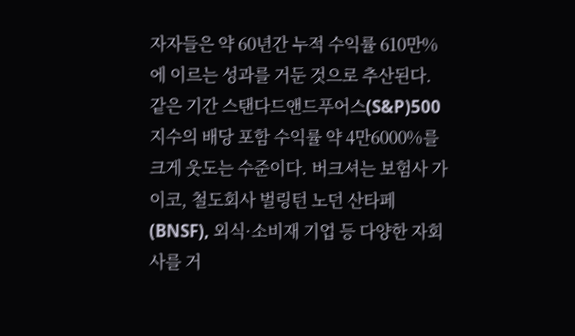자자들은 약 60년간 누적 수익률 610만%에 이르는 성과를 거둔 것으로 추산된다. 같은 기간 스탠다드앤드푸어스(S&P)500 지수의 배당 포함 수익률 약 4만6000%를 크게 웃도는 수준이다. 버크셔는 보험사 가이코, 철도회사 벌링턴 노던 산타페(BNSF), 외식·소비재 기업 등 다양한 자회사를 거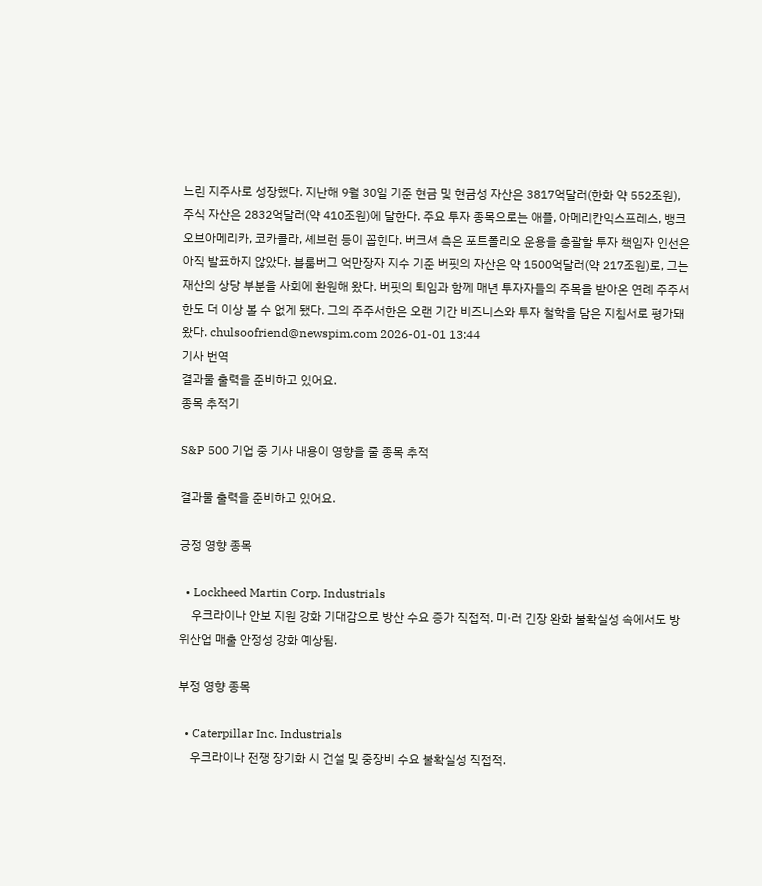느린 지주사로 성장했다. 지난해 9월 30일 기준 현금 및 현금성 자산은 3817억달러(한화 약 552조원), 주식 자산은 2832억달러(약 410조원)에 달한다. 주요 투자 종목으로는 애플, 아메리칸익스프레스, 뱅크오브아메리카, 코카콜라, 셰브런 등이 꼽힌다. 버크셔 측은 포트폴리오 운용을 총괄할 투자 책임자 인선은 아직 발표하지 않았다. 블룸버그 억만장자 지수 기준 버핏의 자산은 약 1500억달러(약 217조원)로, 그는 재산의 상당 부분을 사회에 환원해 왔다. 버핏의 퇴임과 함께 매년 투자자들의 주목을 받아온 연례 주주서한도 더 이상 볼 수 없게 됐다. 그의 주주서한은 오랜 기간 비즈니스와 투자 철학을 담은 지침서로 평가돼 왔다. chulsoofriend@newspim.com 2026-01-01 13:44
기사 번역
결과물 출력을 준비하고 있어요.
종목 추적기

S&P 500 기업 중 기사 내용이 영향을 줄 종목 추적

결과물 출력을 준비하고 있어요.

긍정 영향 종목

  • Lockheed Martin Corp. Industrials
    우크라이나 안보 지원 강화 기대감으로 방산 수요 증가 직접적. 미·러 긴장 완화 불확실성 속에서도 방위산업 매출 안정성 강화 예상됨.

부정 영향 종목

  • Caterpillar Inc. Industrials
    우크라이나 전쟁 장기화 시 건설 및 중장비 수요 불확실성 직접적.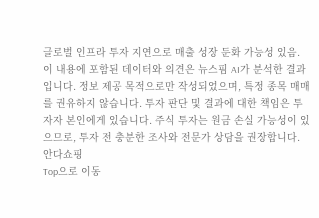글로벌 인프라 투자 지연으로 매출 성장 둔화 가능성 있음.
이 내용에 포함된 데이터와 의견은 뉴스핌 AI가 분석한 결과입니다. 정보 제공 목적으로만 작성되었으며, 특정 종목 매매를 권유하지 않습니다. 투자 판단 및 결과에 대한 책임은 투자자 본인에게 있습니다. 주식 투자는 원금 손실 가능성이 있으므로, 투자 전 충분한 조사와 전문가 상담을 권장합니다.
안다쇼핑
Top으로 이동